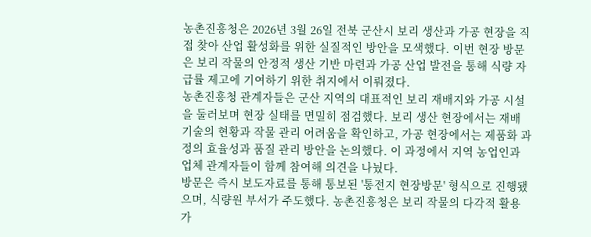농촌진흥청은 2026년 3월 26일 전북 군산시 보리 생산과 가공 현장을 직접 찾아 산업 활성화를 위한 실질적인 방안을 모색했다. 이번 현장 방문은 보리 작물의 안정적 생산 기반 마련과 가공 산업 발전을 통해 식량 자급률 제고에 기여하기 위한 취지에서 이뤄졌다.
농촌진흥청 관계자들은 군산 지역의 대표적인 보리 재배지와 가공 시설을 둘러보며 현장 실태를 면밀히 점검했다. 보리 생산 현장에서는 재배 기술의 현황과 작물 관리 어려움을 확인하고, 가공 현장에서는 제품화 과정의 효율성과 품질 관리 방안을 논의했다. 이 과정에서 지역 농업인과 업체 관계자들이 함께 참여해 의견을 나눴다.
방문은 즉시 보도자료를 통해 통보된 '통전지 현장방문' 형식으로 진행됐으며, 식량원 부서가 주도했다. 농촌진흥청은 보리 작물의 다각적 활용 가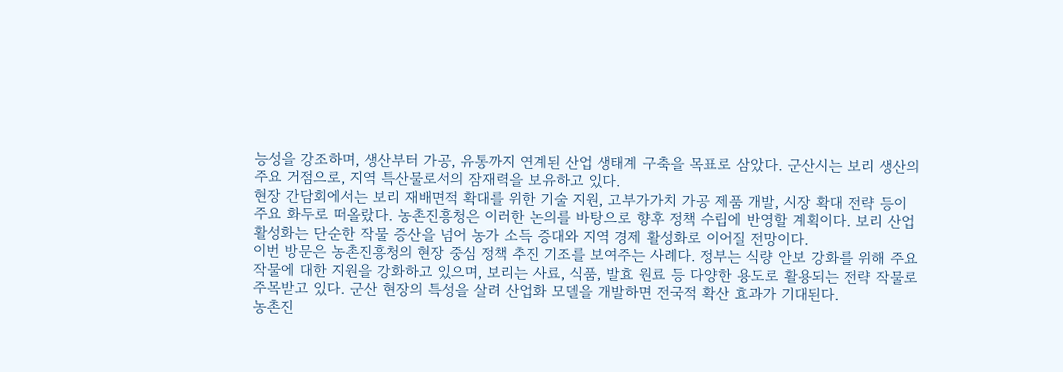능성을 강조하며, 생산부터 가공, 유통까지 연계된 산업 생태계 구축을 목표로 삼았다. 군산시는 보리 생산의 주요 거점으로, 지역 특산물로서의 잠재력을 보유하고 있다.
현장 간담회에서는 보리 재배면적 확대를 위한 기술 지원, 고부가가치 가공 제품 개발, 시장 확대 전략 등이 주요 화두로 떠올랐다. 농촌진흥청은 이러한 논의를 바탕으로 향후 정책 수립에 반영할 계획이다. 보리 산업 활성화는 단순한 작물 증산을 넘어 농가 소득 증대와 지역 경제 활성화로 이어질 전망이다.
이번 방문은 농촌진흥청의 현장 중심 정책 추진 기조를 보여주는 사례다. 정부는 식량 안보 강화를 위해 주요 작물에 대한 지원을 강화하고 있으며, 보리는 사료, 식품, 발효 원료 등 다양한 용도로 활용되는 전략 작물로 주목받고 있다. 군산 현장의 특성을 살려 산업화 모델을 개발하면 전국적 확산 효과가 기대된다.
농촌진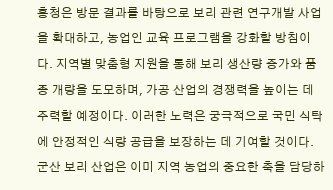흥청은 방문 결과를 바탕으로 보리 관련 연구개발 사업을 확대하고, 농업인 교육 프로그램을 강화할 방침이다. 지역별 맞춤형 지원을 통해 보리 생산량 증가와 품종 개량을 도모하며, 가공 산업의 경쟁력을 높이는 데 주력할 예정이다. 이러한 노력은 궁극적으로 국민 식탁에 안정적인 식량 공급을 보장하는 데 기여할 것이다.
군산 보리 산업은 이미 지역 농업의 중요한 축을 담당하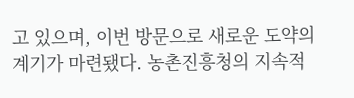고 있으며, 이번 방문으로 새로운 도약의 계기가 마련됐다. 농촌진흥청의 지속적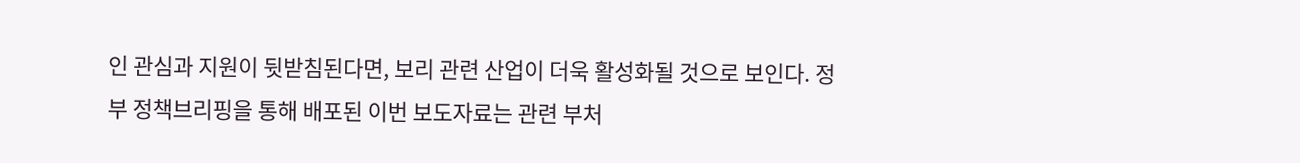인 관심과 지원이 뒷받침된다면, 보리 관련 산업이 더욱 활성화될 것으로 보인다. 정부 정책브리핑을 통해 배포된 이번 보도자료는 관련 부처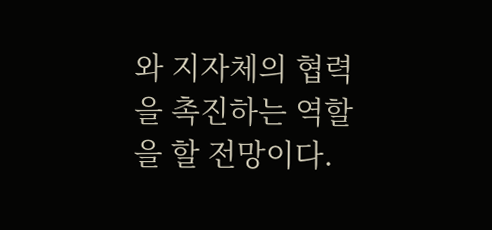와 지자체의 협력을 촉진하는 역할을 할 전망이다.